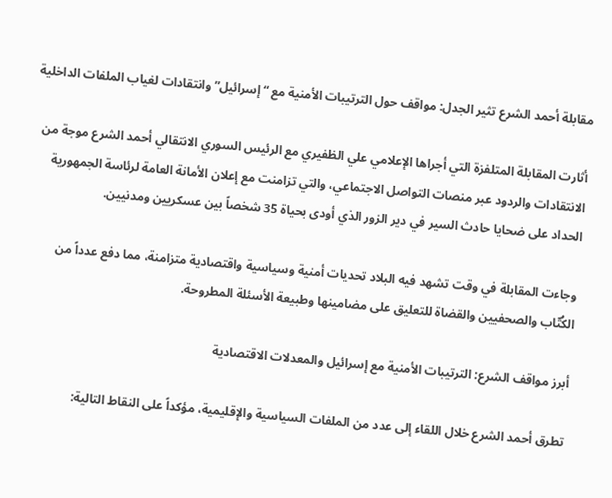مقابلة أحمد الشرع تثير الجدل: مواقف حول الترتيبات الأمنية مع “إسرائيل” وانتقادات لغياب الملفات الداخلية

أثارت المقابلة المتلفزة التي أجراها الإعلامي علي الظفيري مع الرئيس السوري الانتقالي أحمد الشرع موجة من الانتقادات والردود عبر منصات التواصل الاجتماعي، والتي تزامنت مع إعلان الأمانة العامة لرئاسة الجمهورية الحداد على ضحايا حادث السير في دير الزور الذي أودى بحياة 35 شخصاً بين عسكريين ومدنيين.

وجاءت المقابلة في وقت تشهد فيه البلاد تحديات أمنية وسياسية واقتصادية متزامنة، مما دفع عدداً من الكُتّاب والصحفيين والقضاة للتعليق على مضامينها وطبيعة الأسئلة المطروحة.

أبرز مواقف الشرع: الترتيبات الأمنية مع إسرائيل والمعدلات الاقتصادية

تطرق أحمد الشرع خلال اللقاء إلى عدد من الملفات السياسية والإقليمية، مؤكداً على النقاط التالية: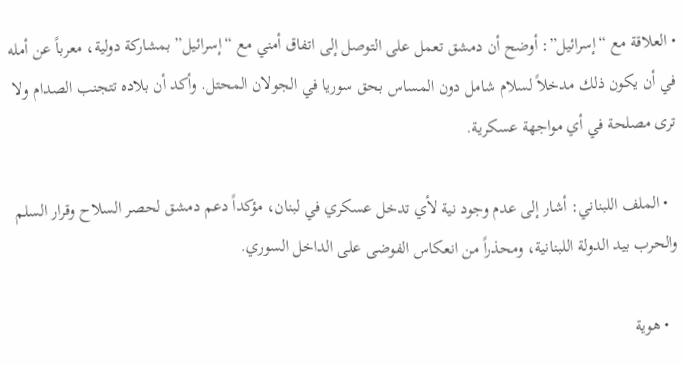• العلاقة مع “إسرائيل”: أوضح أن دمشق تعمل على التوصل إلى اتفاق أمني مع “إسرائيل” بمشاركة دولية، معرباً عن أمله في أن يكون ذلك مدخلاً لسلام شامل دون المساس بحق سوريا في الجولان المحتل. وأكد أن بلاده تتجنب الصدام ولا ترى مصلحة في أي مواجهة عسكرية.

  • الملف اللبناني: أشار إلى عدم وجود نية لأي تدخل عسكري في لبنان، مؤكداً دعم دمشق لحصر السلاح وقرار السلم والحرب بيد الدولة اللبنانية، ومحذراً من انعكاس الفوضى على الداخل السوري.

  • هوية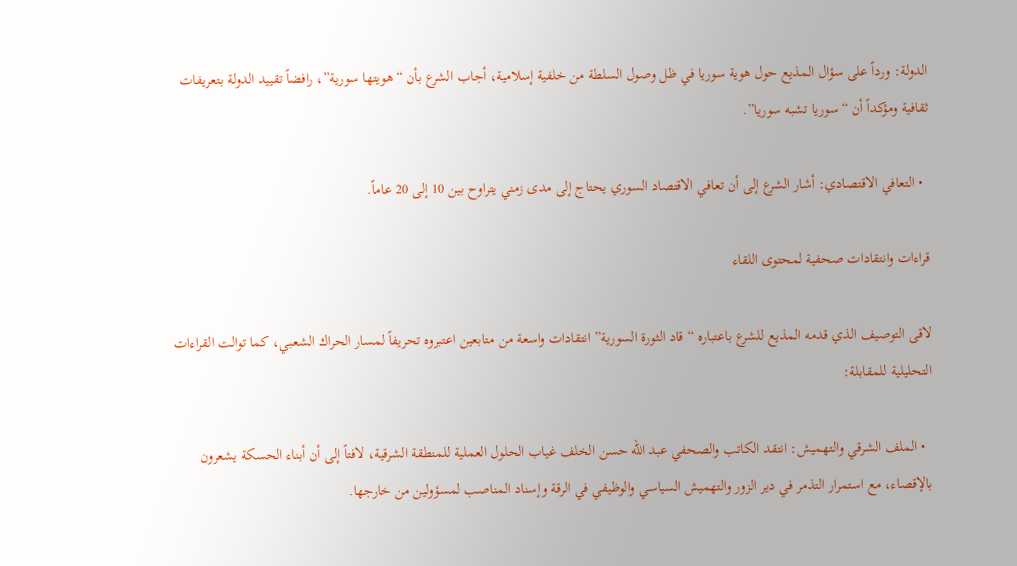الدولة: ورداً على سؤال المذيع حول هوية سوريا في ظل وصول السلطة من خلفية إسلامية، أجاب الشرع بأن “هويتها سورية”، رافضاً تقييد الدولة بتعريفات ثقافية ومؤكداً أن “سوريا تشبه سوريا”.

  • التعافي الاقتصادي: أشار الشرع إلى أن تعافي الاقتصاد السوري يحتاج إلى مدى زمني يتراوح بين 10 إلى 20 عاماً.

قراءات وانتقادات صحفية لمحتوى اللقاء

لاقى التوصيف الذي قدمه المذيع للشرع باعتباره “قاد الثورة السورية” انتقادات واسعة من متابعين اعتبروه تحريفاً لمسار الحراك الشعبي، كما توالت القراءات التحليلية للمقابلة:

  • الملف الشرقي والتهميش: انتقد الكاتب والصحفي عبد الله حسن الخلف غياب الحلول العملية للمنطقة الشرقية، لافتاً إلى أن أبناء الحسكة يشعرون بالإقصاء، مع استمرار التذمر في دير الزور والتهميش السياسي والوظيفي في الرقة وإسناد المناصب لمسؤولين من خارجها.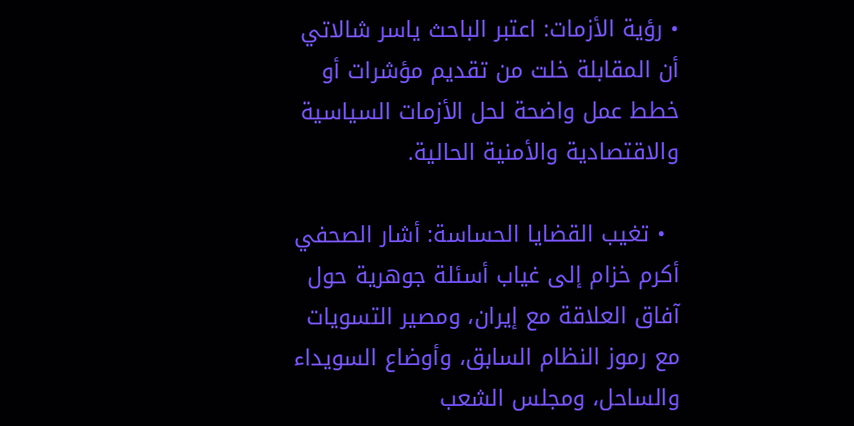• رؤية الأزمات: اعتبر الباحث ياسر شالاتي أن المقابلة خلت من تقديم مؤشرات أو خطط عمل واضحة لحل الأزمات السياسية والاقتصادية والأمنية الحالية.

  • تغيب القضايا الحساسة: أشار الصحفي أكرم خزام إلى غياب أسئلة جوهرية حول آفاق العلاقة مع إيران، ومصير التسويات مع رموز النظام السابق، وأوضاع السويداء والساحل، ومجلس الشعب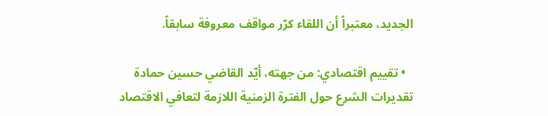الجديد، معتبراً أن اللقاء كرّر مواقف معروفة سابقاً.

  • تقييم اقتصادي: من جهته، أيّد القاضي حسين حمادة تقديرات الشرع حول الفترة الزمنية اللازمة لتعافي الاقتصاد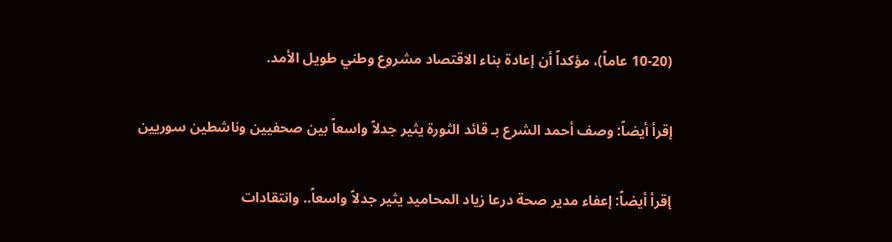(10-20 عاماً)، مؤكداً أن إعادة بناء الاقتصاد مشروع وطني طويل الأمد.

إقرأ أيضاً: وصف أحمد الشرع بـ قائد الثورة يثير جدلاً واسعاً بين صحفيين وناشطين سوريين

إقرأ أيضاً: إعفاء مدير صحة درعا زياد المحاميد يثير جدلاً واسعاً.. وانتقادات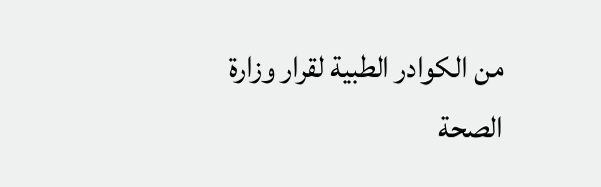من الكوادر الطبية لقرار وزارة الصحة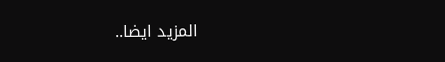المزيد ايضا..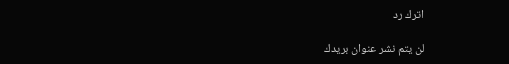اترك رد

لن يتم نشر عنوان بريدك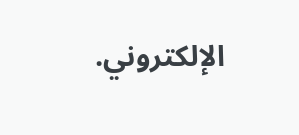الإلكتروني.